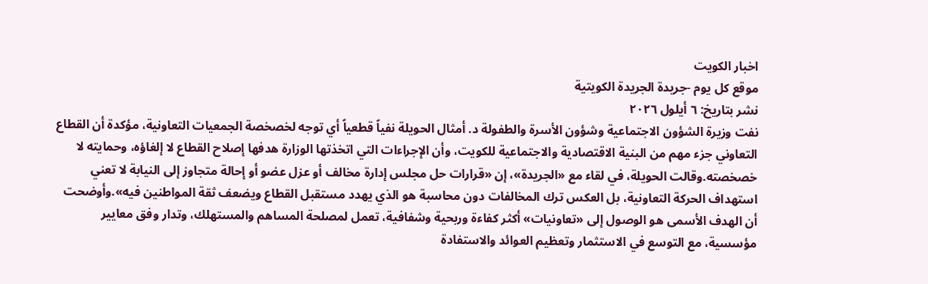اخبار الكويت
موقع كل يوم -جريدة الجريدة الكويتية
نشر بتاريخ: ٦ أيلول ٢٠٢٦
نفت وزيرة الشؤون الاجتماعية وشؤون الأسرة والطفولة د. أمثال الحويلة نفياً قطعياً أي توجه لخصخصة الجمعيات التعاونية، مؤكدة أن القطاع التعاوني جزء مهم من البنية الاقتصادية والاجتماعية للكويت، وأن الإجراءات التي اتخذتها الوزارة هدفها إصلاح القطاع لا إلغاؤه، وحمايته لا خصخصته.وقالت الحويلة، في لقاء مع «الجريدة»، إن «قرارات حل مجلس إدارة مخالف أو عزل عضو أو إحالة متجاوز إلى النيابة لا تعني استهداف الحركة التعاونية، بل العكس ترك المخالفات دون محاسبة هو الذي يهدد مستقبل القطاع ويضعف ثقة المواطنين فيه».وأوضحت أن الهدف الأسمى هو الوصول إلى «تعاونيات» أكثر كفاءة وربحية وشفافية، تعمل لمصلحة المساهم والمستهلك، وتدار وفق معايير مؤسسية، مع التوسع في الاستثمار وتعظيم العوائد والاستفادة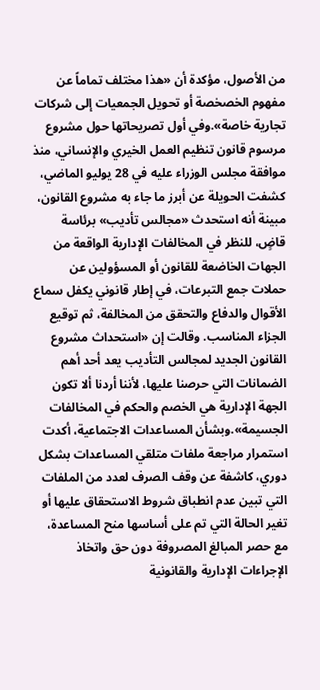من الأصول، مؤكدة أن «هذا مختلف تماماً عن مفهوم الخصخصة أو تحويل الجمعيات إلى شركات تجارية خاصة».وفي أول تصريحاتها حول مشروع مرسوم قانون تنظيم العمل الخيري والإنساني، منذ موافقة مجلس الوزراء عليه في 28 يوليو الماضي، كشفت الحويلة عن أبرز ما جاء به مشروع القانون، مبينة أنه استحدث «مجالس تأديب» برئاسة قاضٍ، للنظر في المخالفات الإدارية الواقعة من الجهات الخاضعة للقانون أو المسؤولين عن حملات جمع التبرعات، في إطار قانوني يكفل سماع الأقوال والدفاع والتحقق من المخالفة، ثم توقيع الجزاء المناسب. وقالت إن «استحداث مشروع القانون الجديد لمجالس التأديب يعد أحد أهم الضمانات التي حرصنا عليها، لأننا أردنا ألا تكون الجهة الإدارية هي الخصم والحكم في المخالفات الجسيمة».وبشأن المساعدات الاجتماعية، أكدت استمرار مراجعة ملفات متلقي المساعدات بشكل دوري، كاشفة عن وقف الصرف لعدد من الملفات التي تبين عدم انطباق شروط الاستحقاق عليها أو تغير الحالة التي تم على أساسها منح المساعدة، مع حصر المبالغ المصروفة دون حق واتخاذ الإجراءات الإدارية والقانونية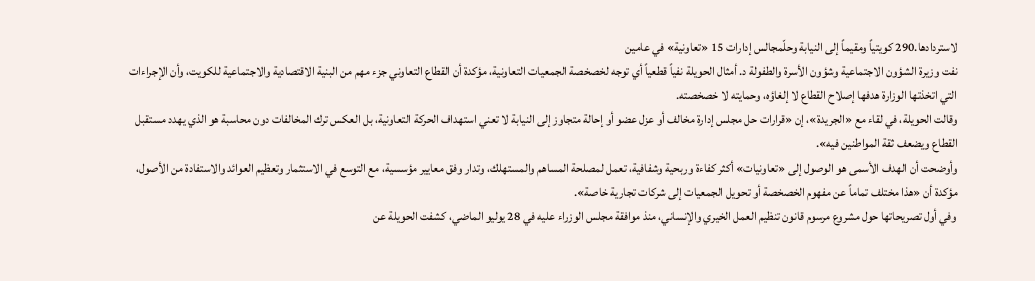لاستردادها.290 كويتياً ومقيماً إلى النيابة وحلّمجالس إدارات 15 «تعاونية» في عامين
نفت وزيرة الشؤون الاجتماعية وشؤون الأسرة والطفولة د. أمثال الحويلة نفياً قطعياً أي توجه لخصخصة الجمعيات التعاونية، مؤكدة أن القطاع التعاوني جزء مهم من البنية الاقتصادية والاجتماعية للكويت، وأن الإجراءات التي اتخذتها الوزارة هدفها إصلاح القطاع لا إلغاؤه، وحمايته لا خصخصته.
وقالت الحويلة، في لقاء مع «الجريدة»، إن «قرارات حل مجلس إدارة مخالف أو عزل عضو أو إحالة متجاوز إلى النيابة لا تعني استهداف الحركة التعاونية، بل العكس ترك المخالفات دون محاسبة هو الذي يهدد مستقبل القطاع ويضعف ثقة المواطنين فيه».
وأوضحت أن الهدف الأسمى هو الوصول إلى «تعاونيات» أكثر كفاءة وربحية وشفافية، تعمل لمصلحة المساهم والمستهلك، وتدار وفق معايير مؤسسية، مع التوسع في الاستثمار وتعظيم العوائد والاستفادة من الأصول، مؤكدة أن «هذا مختلف تماماً عن مفهوم الخصخصة أو تحويل الجمعيات إلى شركات تجارية خاصة».
وفي أول تصريحاتها حول مشروع مرسوم قانون تنظيم العمل الخيري والإنساني، منذ موافقة مجلس الوزراء عليه في 28 يوليو الماضي، كشفت الحويلة عن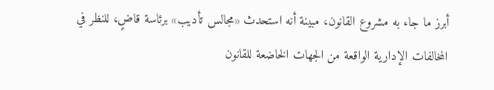أبرز ما جاء به مشروع القانون، مبينة أنه استحدث «مجالس تأديب» برئاسة قاضٍ، للنظر في المخالفات الإدارية الواقعة من الجهات الخاضعة للقانون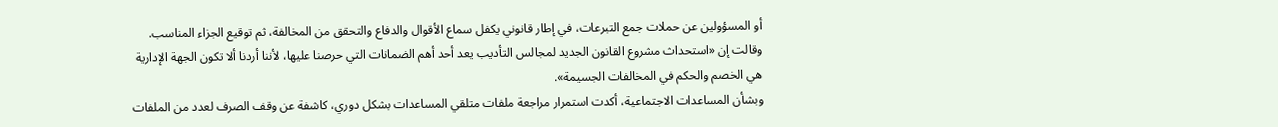أو المسؤولين عن حملات جمع التبرعات، في إطار قانوني يكفل سماع الأقوال والدفاع والتحقق من المخالفة، ثم توقيع الجزاء المناسب.
وقالت إن «استحداث مشروع القانون الجديد لمجالس التأديب يعد أحد أهم الضمانات التي حرصنا عليها، لأننا أردنا ألا تكون الجهة الإدارية هي الخصم والحكم في المخالفات الجسيمة».
وبشأن المساعدات الاجتماعية، أكدت استمرار مراجعة ملفات متلقي المساعدات بشكل دوري، كاشفة عن وقف الصرف لعدد من الملفات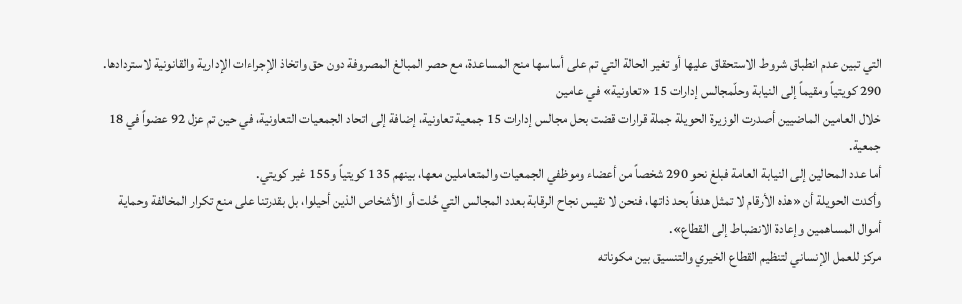التي تبين عدم انطباق شروط الاستحقاق عليها أو تغير الحالة التي تم على أساسها منح المساعدة، مع حصر المبالغ المصروفة دون حق واتخاذ الإجراءات الإدارية والقانونية لاستردادها.
290 كويتياً ومقيماً إلى النيابة وحلّمجالس إدارات 15 «تعاونية» في عامين
خلال العامين الماضيين أصدرت الوزيرة الحويلة جملة قرارات قضت بحل مجالس إدارات 15 جمعية تعاونية، إضافة إلى اتحاد الجمعيات التعاونية، في حين تم عزل 92 عضواً في 18 جمعية.
أما عدد المحالين إلى النيابة العامة فبلغ نحو 290 شخصاً من أعضاء وموظفي الجمعيات والمتعاملين معها، بينهم 135 كويتياً و155 غير كويتي.
وأكدت الحويلة أن «هذه الأرقام لا تمثل هدفاً بحد ذاتها، فنحن لا نقيس نجاح الرقابة بعدد المجالس التي حُلت أو الأشخاص الذين أحيلوا، بل بقدرتنا على منع تكرار المخالفة وحماية أموال المساهمين وإعادة الانضباط إلى القطاع».
مركز للعمل الإنساني لتنظيم القطاع الخيري والتنسيق بين مكوناته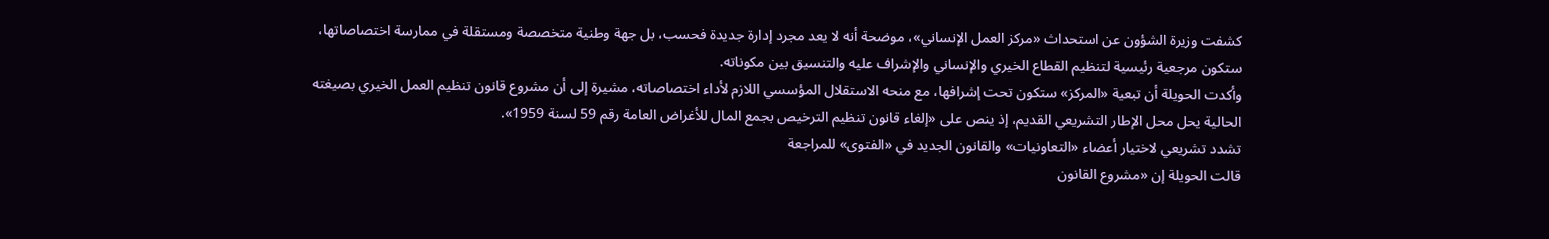كشفت وزيرة الشؤون عن استحداث «مركز العمل الإنساني»، موضحة أنه لا يعد مجرد إدارة جديدة فحسب، بل جهة وطنية متخصصة ومستقلة في ممارسة اختصاصاتها، ستكون مرجعية رئيسية لتنظيم القطاع الخيري والإنساني والإشراف عليه والتنسيق بين مكوناته.
وأكدت الحويلة أن تبعية «المركز» ستكون تحت إشرافها، مع منحه الاستقلال المؤسسي اللازم لأداء اختصاصاته، مشيرة إلى أن مشروع قانون تنظيم العمل الخيري بصيغته الحالية يحل محل الإطار التشريعي القديم، إذ ينص على «إلغاء قانون تنظيم الترخيص بجمع المال للأغراض العامة رقم 59 لسنة 1959».
تشدد تشريعي لاختيار أعضاء «التعاونيات» والقانون الجديد في «الفتوى» للمراجعة
قالت الحويلة إن «مشروع القانون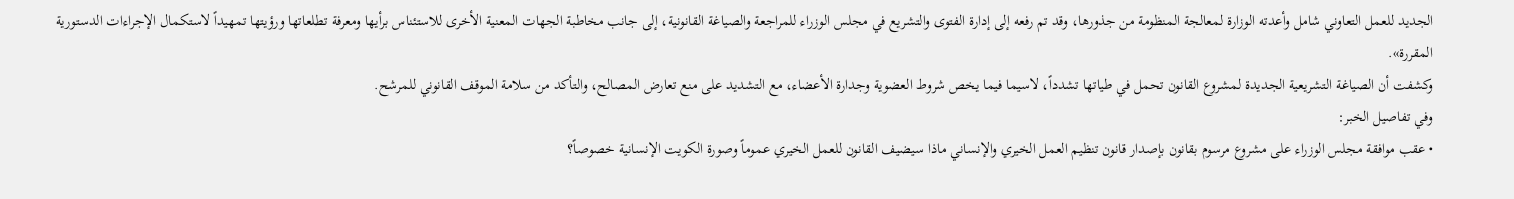الجديد للعمل التعاوني شامل وأعدته الوزارة لمعالجة المنظومة من جذورها، وقد تم رفعه إلى إدارة الفتوى والتشريع في مجلس الوزراء للمراجعة والصياغة القانونية، إلى جانب مخاطبة الجهات المعنية الأخرى للاستئناس برأيها ومعرفة تطلعاتها ورؤيتها تمهيداً لاستكمال الإجراءات الدستورية المقررة».
وكشفت أن الصياغة التشريعية الجديدة لمشروع القانون تحمل في طياتها تشدداً، لاسيما فيما يخص شروط العضوية وجدارة الأعضاء، مع التشديد على منع تعارض المصالح، والتأكد من سلامة الموقف القانوني للمرشح.
وفي تفاصيل الخبر:
• عقب موافقة مجلس الوزراء على مشروع مرسوم بقانون بإصدار قانون تنظيم العمل الخيري والإنساني ماذا سيضيف القانون للعمل الخيري عموماً وصورة الكويت الإنسانية خصوصاً؟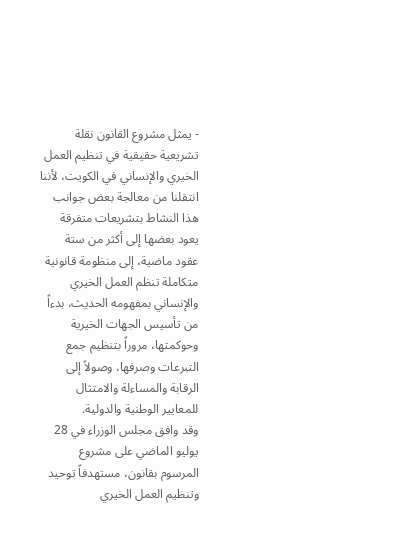- يمثل مشروع القانون نقلة تشريعية حقيقية في تنظيم العمل الخيري والإنساني في الكويت، لأننا انتقلنا من معالجة بعض جوانب هذا النشاط بتشريعات متفرقة يعود بعضها إلى أكثر من ستة عقود ماضية، إلى منظومة قانونية متكاملة تنظم العمل الخيري والإنساني بمفهومه الحديث، بدءاً من تأسيس الجهات الخيرية وحوكمتها، مروراً بتنظيم جمع التبرعات وصرفها، وصولاً إلى الرقابة والمساءلة والامتثال للمعايير الوطنية والدولية.
وقد وافق مجلس الوزراء في 28 يوليو الماضي على مشروع المرسوم بقانون، مستهدفاً توحيد وتنظيم العمل الخيري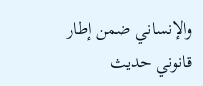والإنساني ضمن إطار قانوني حديث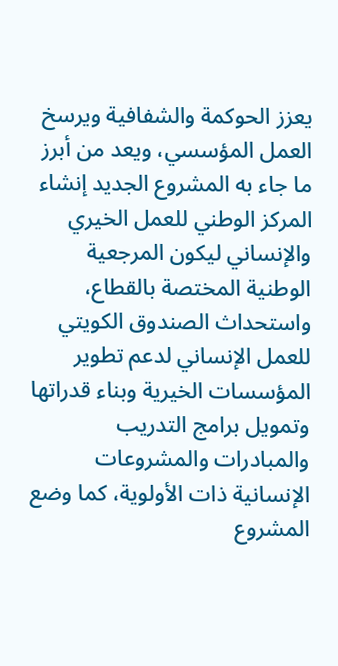يعزز الحوكمة والشفافية ويرسخ العمل المؤسسي، ويعد من أبرز ما جاء به المشروع الجديد إنشاء المركز الوطني للعمل الخيري والإنساني ليكون المرجعية الوطنية المختصة بالقطاع، واستحداث الصندوق الكويتي للعمل الإنساني لدعم تطوير المؤسسات الخيرية وبناء قدراتها وتمويل برامج التدريب والمبادرات والمشروعات الإنسانية ذات الأولوية، كما وضع المشروع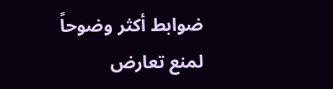ضوابط أكثر وضوحاً لمنع تعارض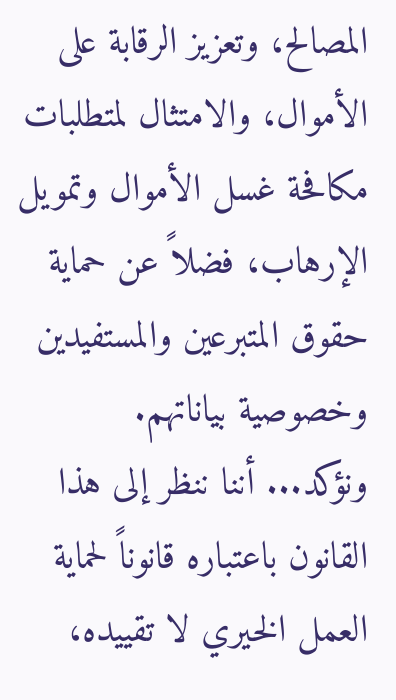المصالح، وتعزيز الرقابة على الأموال، والامتثال لمتطلبات مكافحة غسل الأموال وتمويل الإرهاب، فضلاً عن حماية حقوق المتبرعين والمستفيدين وخصوصية بياناتهم.
ونؤكد... أننا ننظر إلى هذا القانون باعتباره قانوناً لحماية العمل الخيري لا تقييده،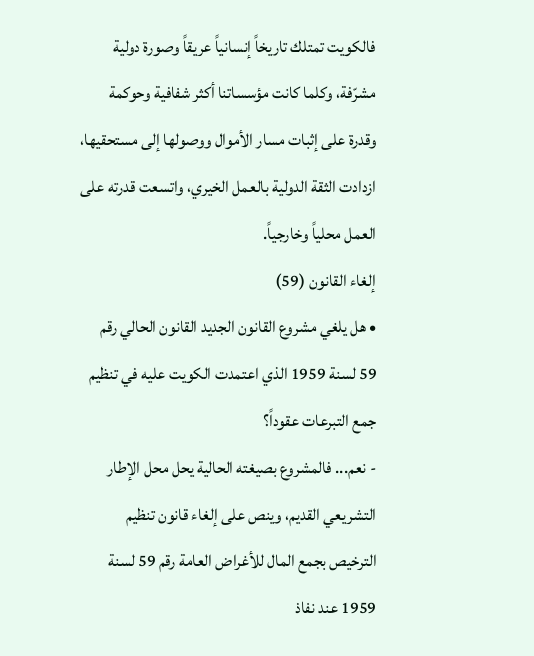فالكويت تمتلك تاريخاً إنسانياً عريقاً وصورة دولية مشرّفة، وكلما كانت مؤسساتنا أكثر شفافية وحوكمة وقدرة على إثبات مسار الأموال ووصولها إلى مستحقيها، ازدادت الثقة الدولية بالعمل الخيري، واتسعت قدرته على العمل محلياً وخارجياً.
إلغاء القانون (59)
• هل يلغي مشروع القانون الجديد القانون الحالي رقم 59 لسنة 1959 الذي اعتمدت الكويت عليه في تنظيم جمع التبرعات عقوداً؟
- نعم... فالمشروع بصيغته الحالية يحل محل الإطار التشريعي القديم، وينص على إلغاء قانون تنظيم الترخيص بجمع المال للأغراض العامة رقم 59 لسنة 1959 عند نفاذ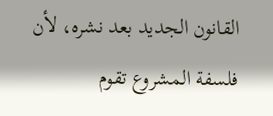القانون الجديد بعد نشره، لأن فلسفة المشروع تقوم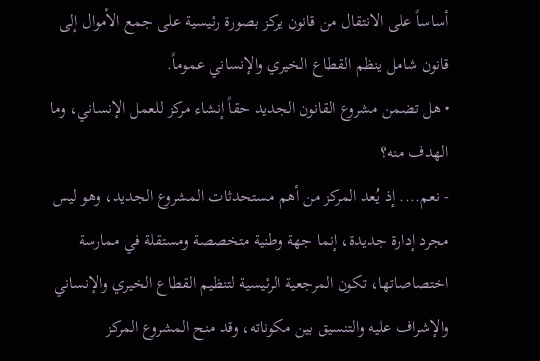أساساً على الانتقال من قانون يركز بصورة رئيسية على جمع الأموال إلى قانون شامل ينظم القطاع الخيري والإنساني عموماً.
• هل تضمن مشروع القانون الجديد حقاً إنشاء مركز للعمل الإنساني، وما الهدف منه؟
- نعم.... إذ يُعد المركز من أهم مستحدثات المشروع الجديد، وهو ليس مجرد إدارة جديدة، إنما جهة وطنية متخصصة ومستقلة في ممارسة اختصاصاتها، تكون المرجعية الرئيسية لتنظيم القطاع الخيري والإنساني والإشراف عليه والتنسيق بين مكوناته، وقد منح المشروع المركز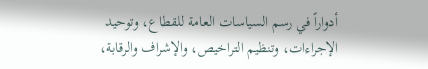أدواراً في رسم السياسات العامة للقطاع، وتوحيد الإجراءات، وتنظيم التراخيص، والإشراف والرقابة،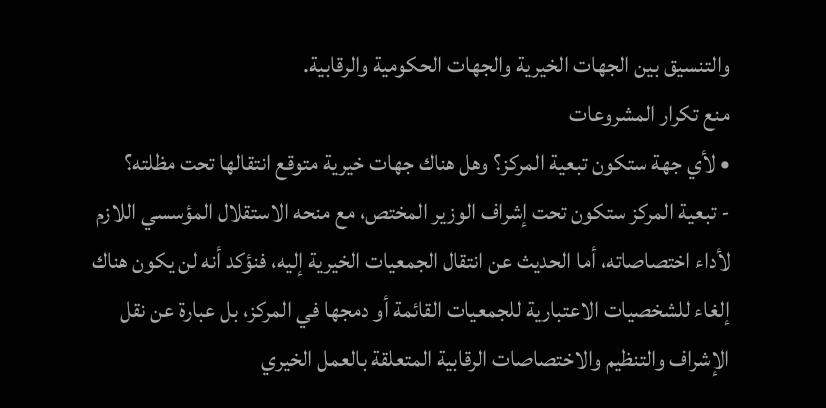والتنسيق بين الجهات الخيرية والجهات الحكومية والرقابية.
منع تكرار المشروعات
• لأي جهة ستكون تبعية المركز؟ وهل هناك جهات خيرية متوقع انتقالها تحت مظلته؟
- تبعية المركز ستكون تحت إشراف الوزير المختص، مع منحه الاستقلال المؤسسي اللازم لأداء اختصاصاته، أما الحديث عن انتقال الجمعيات الخيرية إليه، فنؤكد أنه لن يكون هناك إلغاء للشخصيات الاعتبارية للجمعيات القائمة أو دمجها في المركز، بل عبارة عن نقل الإشراف والتنظيم والاختصاصات الرقابية المتعلقة بالعمل الخيري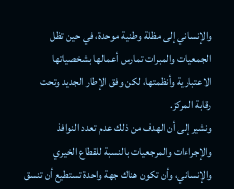والإنساني إلى مظلة وطنية موحدة، في حين تظل الجمعيات والمبرات تمارس أعمالها بشخصياتها الاعتبارية وأنظمتها، لكن وفق الإطار الجديد وتحت رقابة المركز.
ونشير إلى أن الهدف من ذلك عدم تعدد النوافذ والإجراءات والمرجعيات بالنسبة للقطاع الخيري والإنساني، وأن تكون هناك جهة واحدة تستطيع أن تنسق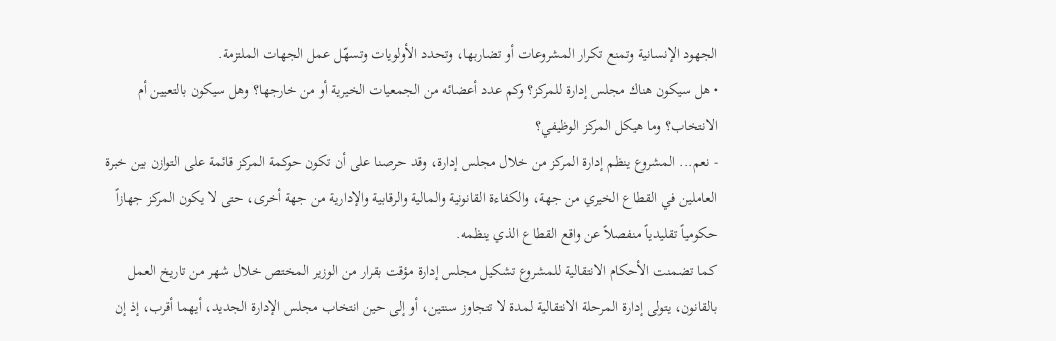الجهود الإنسانية وتمنع تكرار المشروعات أو تضاربها، وتحدد الأولويات وتسهّل عمل الجهات الملتزمة.
• هل سيكون هناك مجلس إدارة للمركز؟ وكم عدد أعضائه من الجمعيات الخيرية أو من خارجها؟ وهل سيكون بالتعيين أم الانتخاب؟ وما هيكل المركز الوظيفي؟
- نعم... المشروع ينظم إدارة المركز من خلال مجلس إدارة، وقد حرصنا على أن تكون حوكمة المركز قائمة على التوازن بين خبرة العاملين في القطاع الخيري من جهة، والكفاءة القانونية والمالية والرقابية والإدارية من جهة أخرى، حتى لا يكون المركز جهازاً حكومياً تقليدياً منفصلاً عن واقع القطاع الذي ينظمه.
كما تضمنت الأحكام الانتقالية للمشروع تشكيل مجلس إدارة مؤقت بقرار من الوزير المختص خلال شهر من تاريخ العمل بالقانون، يتولى إدارة المرحلة الانتقالية لمدة لا تتجاوز سنتين، أو إلى حين انتخاب مجلس الإدارة الجديد، أيهما أقرب، إذ إن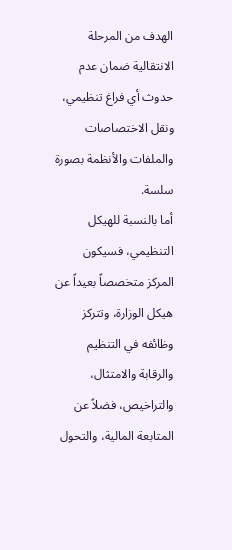الهدف من المرحلة الانتقالية ضمان عدم حدوث أي فراغ تنظيمي، ونقل الاختصاصات والملفات والأنظمة بصورة سلسة.
أما بالنسبة للهيكل التنظيمي، فسيكون المركز متخصصاً بعيداً عن هيكل الوزارة، وتتركز وظائفه في التنظيم والرقابة والامتثال، والتراخيص، فضلاً عن المتابعة المالية، والتحول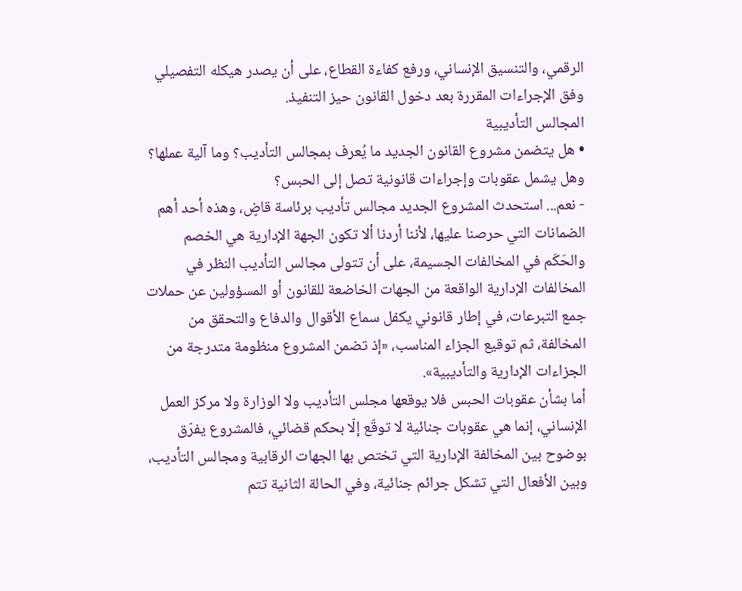الرقمي، والتنسيق الإنساني، ورفع كفاءة القطاع، على أن يصدر هيكله التفصيلي وفق الإجراءات المقررة بعد دخول القانون حيز التنفيذ.
المجالس التأديبية
• هل يتضمن مشروع القانون الجديد ما يُعرف بمجالس التأديب؟ وما آلية عملها؟ وهل يشمل عقوبات وإجراءات قانونية تصل إلى الحبس؟
- نعم... استحدث المشروع الجديد مجالس تأديب برئاسة قاضٍ، وهذه أحد أهم الضمانات التي حرصنا عليها، لأننا أردنا ألا تكون الجهة الإدارية هي الخصم والحَكَم في المخالفات الجسيمة، على أن تتولى مجالس التأديب النظر في المخالفات الإدارية الواقعة من الجهات الخاضعة للقانون أو المسؤولين عن حملات جمع التبرعات، في إطار قانوني يكفل سماع الأقوال والدفاع والتحقق من المخالفة، ثم توقيع الجزاء المناسب، «إذ تضمن المشروع منظومة متدرجة من الجزاءات الإدارية والتأديبية».
أما بشأن عقوبات الحبس فلا يوقعها مجلس التأديب ولا الوزارة ولا مركز العمل الإنساني، إنما هي عقوبات جنائية لا توقّع إلّا بحكم قضائي، فالمشروع يفرّق بوضوح بين المخالفة الإدارية التي تختص بها الجهات الرقابية ومجالس التأديب، وبين الأفعال التي تشكل جرائم جنائية، وفي الحالة الثانية تتم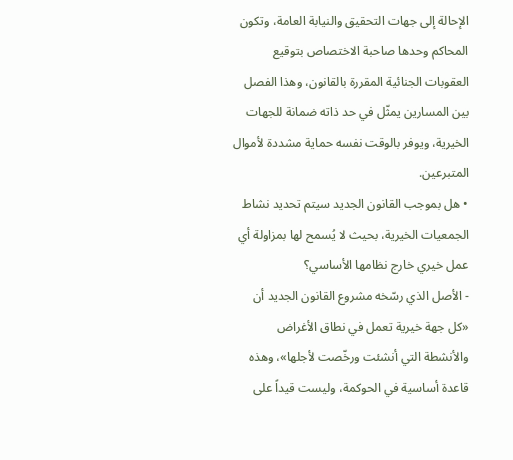الإحالة إلى جهات التحقيق والنيابة العامة، وتكون المحاكم وحدها صاحبة الاختصاص بتوقيع العقوبات الجنائية المقررة بالقانون، وهذا الفصل بين المسارين يمثّل في حد ذاته ضمانة للجهات الخيرية، ويوفر بالوقت نفسه حماية مشددة لأموال المتبرعين.
• هل بموجب القانون الجديد سيتم تحديد نشاط الجمعيات الخيرية، بحيث لا يُسمح لها بمزاولة أي عمل خيري خارج نظامها الأساسي؟
- الأصل الذي رسّخه مشروع القانون الجديد أن «كل جهة خيرية تعمل في نطاق الأغراض والأنشطة التي أنشئت ورخّصت لأجلها»، وهذه قاعدة أساسية في الحوكمة، وليست قيداً على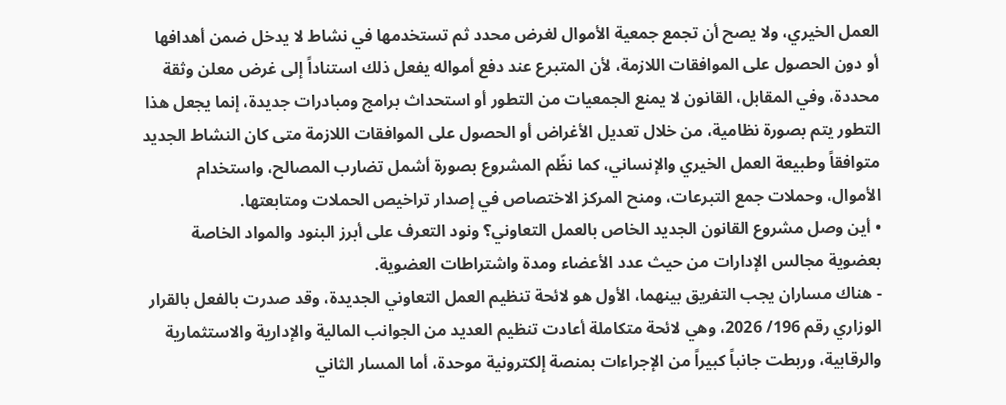العمل الخيري، ولا يصح أن تجمع جمعية الأموال لغرض محدد ثم تستخدمها في نشاط لا يدخل ضمن أهدافها أو دون الحصول على الموافقات اللازمة، لأن المتبرع عند دفع أمواله يفعل ذلك استناداً إلى غرض معلن وثقة محددة، وفي المقابل، القانون لا يمنع الجمعيات من التطور أو استحداث برامج ومبادرات جديدة، إنما يجعل هذا التطور يتم بصورة نظامية، من خلال تعديل الأغراض أو الحصول على الموافقات اللازمة متى كان النشاط الجديد متوافقاً وطبيعة العمل الخيري والإنساني، كما نظّم المشروع بصورة أشمل تضارب المصالح، واستخدام الأموال، وحملات جمع التبرعات، ومنح المركز الاختصاص في إصدار تراخيص الحملات ومتابعتها.
• أين وصل مشروع القانون الجديد الخاص بالعمل التعاوني؟ ونود التعرف على أبرز البنود والمواد الخاصة بعضوية مجالس الإدارات من حيث عدد الأعضاء ومدة واشتراطات العضوية.
- هناك مساران يجب التفريق بينهما، الأول هو لائحة تنظيم العمل التعاوني الجديدة، وقد صدرت بالفعل بالقرار الوزاري رقم 196/ 2026، وهي لائحة متكاملة أعادت تنظيم العديد من الجوانب المالية والإدارية والاستثمارية والرقابية، وربطت جانباً كبيراً من الإجراءات بمنصة إلكترونية موحدة، أما المسار الثاني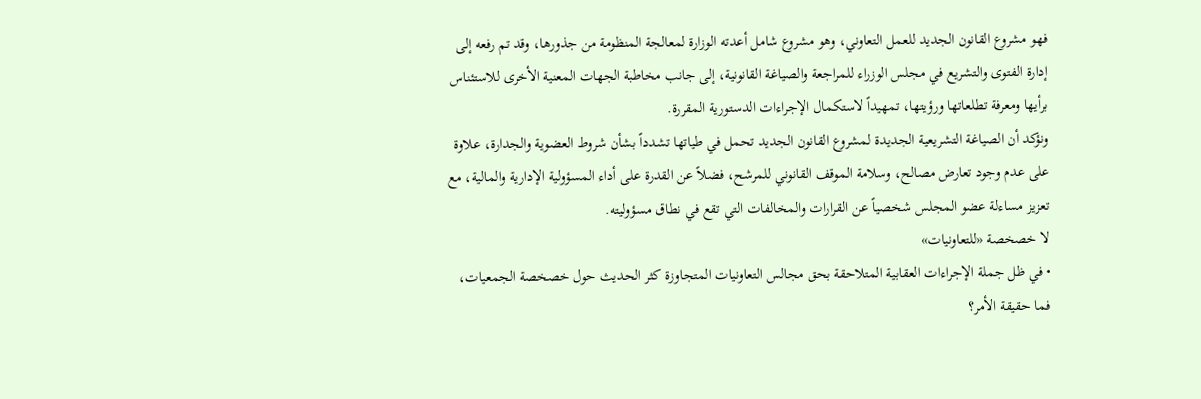فهو مشروع القانون الجديد للعمل التعاوني، وهو مشروع شامل أعدته الوزارة لمعالجة المنظومة من جذورها، وقد تم رفعه إلى إدارة الفتوى والتشريع في مجلس الوزراء للمراجعة والصياغة القانونية، إلى جانب مخاطبة الجهات المعنية الأخرى للاستئناس برأيها ومعرفة تطلعاتها ورؤيتها، تمهيداً لاستكمال الإجراءات الدستورية المقررة.
ونؤكد أن الصياغة التشريعية الجديدة لمشروع القانون الجديد تحمل في طياتها تشدداً بشأن شروط العضوية والجدارة، علاوة على عدم وجود تعارض مصالح، وسلامة الموقف القانوني للمرشح، فضلاً عن القدرة على أداء المسؤولية الإدارية والمالية، مع تعزيز مساءلة عضو المجلس شخصياً عن القرارات والمخالفات التي تقع في نطاق مسؤوليته.
لا خصخصة «للتعاونيات»
• في ظل جملة الإجراءات العقابية المتلاحقة بحق مجالس التعاونيات المتجاوزة كثر الحديث حول خصخصة الجمعيات، فما حقيقة الأمر؟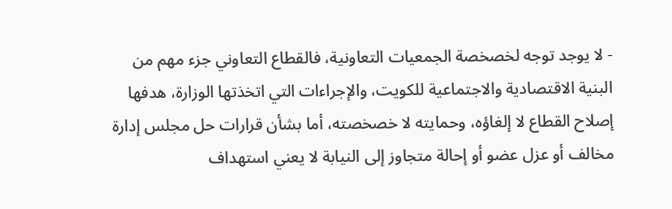- لا يوجد توجه لخصخصة الجمعيات التعاونية، فالقطاع التعاوني جزء مهم من البنية الاقتصادية والاجتماعية للكويت، والإجراءات التي اتخذتها الوزارة، هدفها إصلاح القطاع لا إلغاؤه، وحمايته لا خصخصته، أما بشأن قرارات حل مجلس إدارة مخالف أو عزل عضو أو إحالة متجاوز إلى النيابة لا يعني استهداف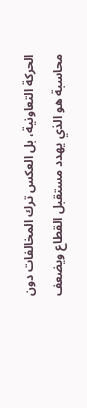الحركة التعاونية، بل العكس ترك المخالفات دون محاسبة هو الذي يهدد مستقبل القطاع ويضعف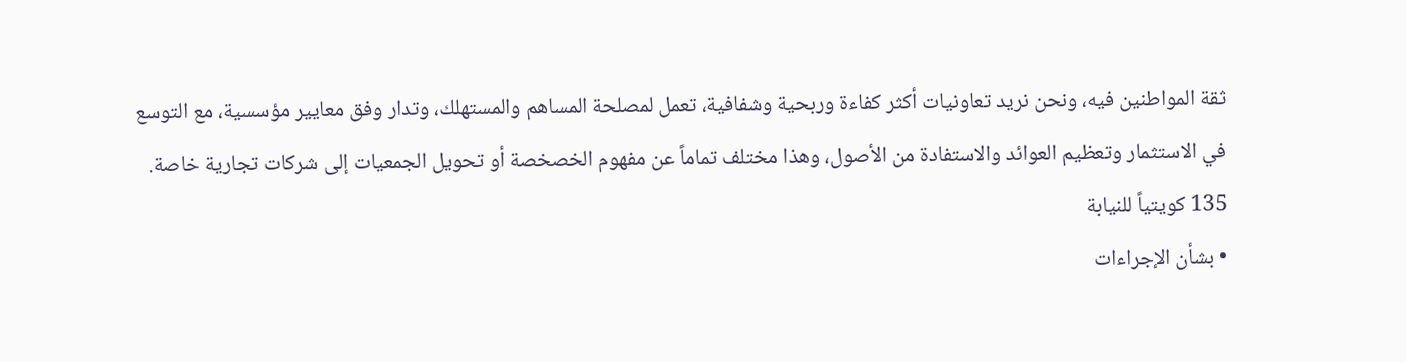ثقة المواطنين فيه، ونحن نريد تعاونيات أكثر كفاءة وربحية وشفافية، تعمل لمصلحة المساهم والمستهلك، وتدار وفق معايير مؤسسية، مع التوسع في الاستثمار وتعظيم العوائد والاستفادة من الأصول، وهذا مختلف تماماً عن مفهوم الخصخصة أو تحويل الجمعيات إلى شركات تجارية خاصة.
135 كويتياً للنيابة
• بشأن الإجراءات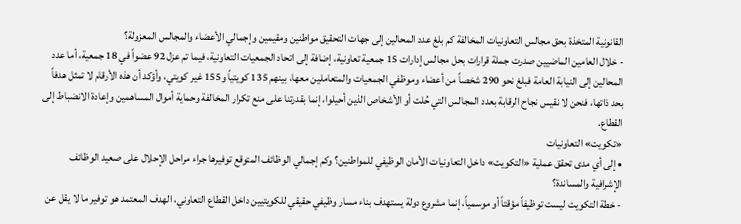القانونية المتخذة بحق مجالس التعاونيات المخالفة كم بلغ عدد المحالين إلى جهات التحقيق مواطنين ومقيمين وإجمالي الأعضاء والمجالس المعزولة؟
- خلال العامين الماضيين صدرت جملة قرارات بحل مجالس إدارات 15 جمعية تعاونية، إضافة إلى اتحاد الجمعيات التعاونية، فيما تم عزل 92 عضواً في 18 جمعية، أما عدد المحالين إلى النيابة العامة فبلغ نحو 290 شخصاً من أعضاء وموظفي الجمعيات والمتعاملين معها، بينهم 135 كويتياً و155 غير كويتي، وأؤكد أن هذه الأرقام لا تمثل هدفاً بحد ذاتها، فنحن لا نقيس نجاح الرقابة بعدد المجالس التي حُلت أو الأشخاص الذين أحيلوا، إنما بقدرتنا على منع تكرار المخالفة وحماية أموال المساهمين وإعادة الانضباط إلى القطاع.
«تكويت» التعاونيات
• إلى أي مدى تحقق عملية «التكويت» داخل التعاونيات الأمان الوظيفي للمواطنين؟ وكم إجمالي الوظائف المتوقع توفيرها جراء مراحل الإحلال على صعيد الوظائف الإشرافية والمساندة؟
- خطة التكويت ليست توظيفاً مؤقتاً أو موسمياً، إنما مشروع دولة يستهدف بناء مسار وظيفي حقيقي للكويتيين داخل القطاع التعاوني، الهدف المعتمد هو توفير ما لا يقل عن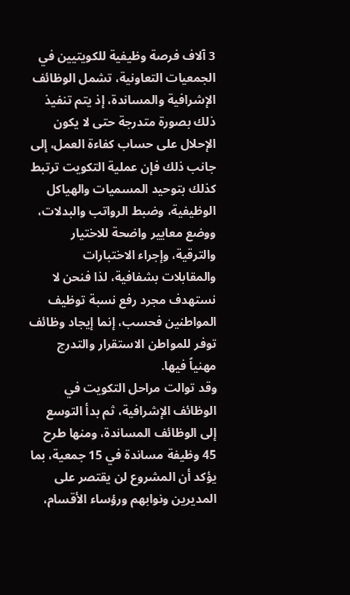3 آلاف فرصة وظيفية للكويتيين في الجمعيات التعاونية، تشمل الوظائف الإشرافية والمساندة، إذ يتم تنفيذ ذلك بصورة متدرجة حتى لا يكون الإحلال على حساب كفاءة العمل، إلى جانب ذلك فإن عملية التكويت ترتبط كذلك بتوحيد المسميات والهياكل الوظيفية، وضبط الرواتب والبدلات، ووضع معايير واضحة للاختيار والترقية، وإجراء الاختبارات والمقابلات بشفافية، لذا فنحن لا نستهدف مجرد رفع نسبة توظيف المواطنين فحسب، إنما إيجاد وظائف توفر للمواطن الاستقرار والتدرج مهنياً فيها.
وقد توالت مراحل التكويت في الوظائف الإشرافية، ثم بدأ التوسع إلى الوظائف المساندة، ومنها طرح 45 وظيفة مساندة في 15 جمعية، بما يؤكد أن المشروع لن يقتصر على المديرين ونوابهم ورؤساء الأقسام،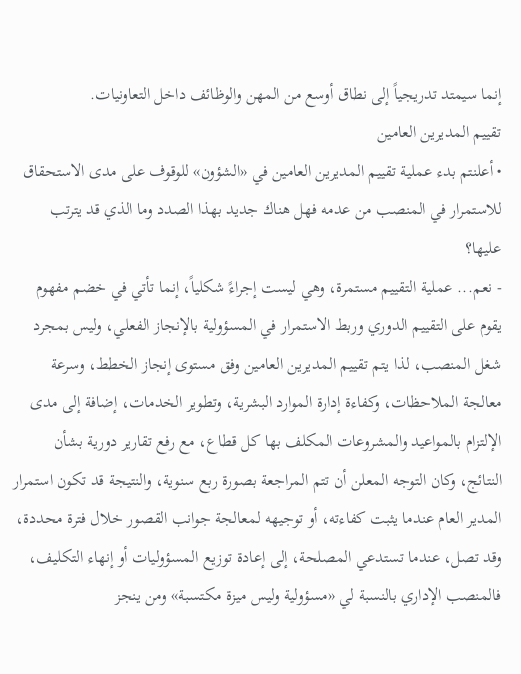إنما سيمتد تدريجياً إلى نطاق أوسع من المهن والوظائف داخل التعاونيات.
تقييم المديرين العامين
• أعلنتم بدء عملية تقييم المديرين العامين في «الشؤون» للوقوف على مدى الاستحقاق للاستمرار في المنصب من عدمه فهل هناك جديد بهذا الصدد وما الذي قد يترتب عليها؟
- نعم... عملية التقييم مستمرة، وهي ليست إجراءً شكلياً، إنما تأتي في خضم مفهوم يقوم على التقييم الدوري وربط الاستمرار في المسؤولية بالإنجاز الفعلي، وليس بمجرد شغل المنصب، لذا يتم تقييم المديرين العامين وفق مستوى إنجاز الخطط، وسرعة معالجة الملاحظات، وكفاءة إدارة الموارد البشرية، وتطوير الخدمات، إضافة إلى مدى الإلتزام بالمواعيد والمشروعات المكلف بها كل قطاع، مع رفع تقارير دورية بشأن النتائج، وكان التوجه المعلن أن تتم المراجعة بصورة ربع سنوية، والنتيجة قد تكون استمرار المدير العام عندما يثبت كفاءته، أو توجيهه لمعالجة جوانب القصور خلال فترة محددة، وقد تصل، عندما تستدعي المصلحة، إلى إعادة توزيع المسؤوليات أو إنهاء التكليف، فالمنصب الإداري بالنسبة لي «مسؤولية وليس ميزة مكتسبة» ومن ينجز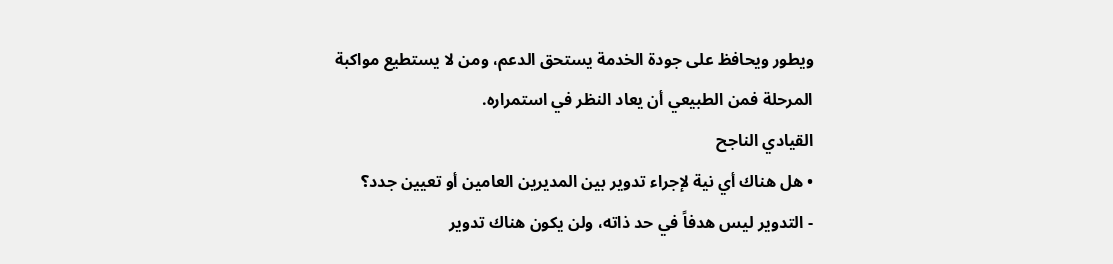ويطور ويحافظ على جودة الخدمة يستحق الدعم، ومن لا يستطيع مواكبة المرحلة فمن الطبيعي أن يعاد النظر في استمراره.
القيادي الناجح
• هل هناك أي نية لإجراء تدوير بين المديرين العامين أو تعيين جدد؟
- التدوير ليس هدفاً في حد ذاته، ولن يكون هناك تدوير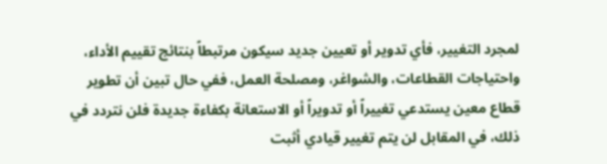لمجرد التغيير، فأي تدوير أو تعيين جديد سيكون مرتبطاً بنتائج تقييم الأداء، واحتياجات القطاعات، والشواغر، ومصلحة العمل، ففي حال تبين أن تطوير قطاع معين يستدعي تغييراً أو تدويراً أو الاستعانة بكفاءة جديدة فلن نتردد في ذلك، في المقابل لن يتم تغيير قيادي أثبت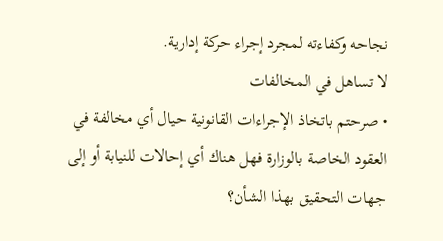نجاحه وكفاءته لمجرد إجراء حركة إدارية.
لا تساهل في المخالفات
• صرحتم باتخاذ الإجراءات القانونية حيال أي مخالفة في العقود الخاصة بالوزارة فهل هناك أي إحالات للنيابة أو إلى جهات التحقيق بهذا الشأن؟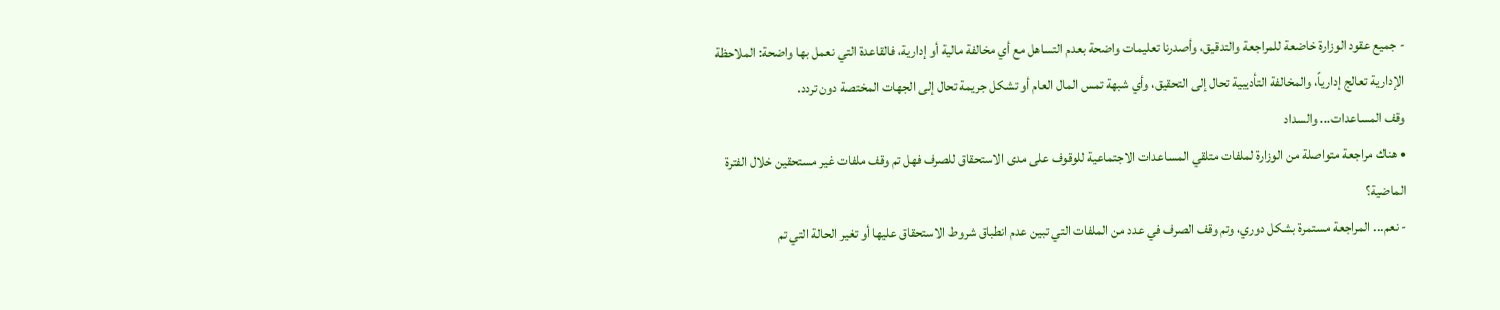- جميع عقود الوزارة خاضعة للمراجعة والتدقيق، وأصدرنا تعليمات واضحة بعدم التساهل مع أي مخالفة مالية أو إدارية، فالقاعدة التي نعمل بها واضحة: الملاحظة الإدارية تعالج إدارياً، والمخالفة التأديبية تحال إلى التحقيق، وأي شبهة تمس المال العام أو تشكل جريمة تحال إلى الجهات المختصة دون تردد.
وقف المساعدات... والسداد
• هناك مراجعة متواصلة من الوزارة لملفات متلقي المساعدات الاجتماعية للوقوف على مدى الاستحقاق للصرف فهل تم وقف ملفات غير مستحقين خلال الفترة الماضية؟
- نعم... المراجعة مستمرة بشكل دوري، وتم وقف الصرف في عدد من الملفات التي تبين عدم انطباق شروط الاستحقاق عليها أو تغير الحالة التي تم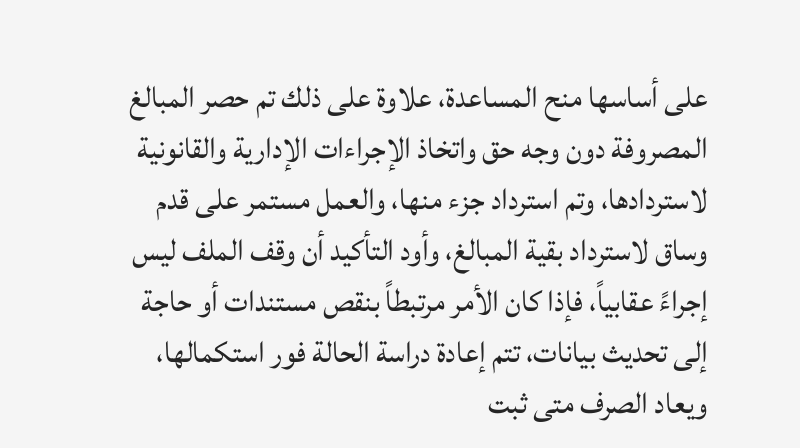على أساسها منح المساعدة، علاوة على ذلك تم حصر المبالغ المصروفة دون وجه حق واتخاذ الإجراءات الإدارية والقانونية لاستردادها، وتم استرداد جزء منها، والعمل مستمر على قدم وساق لاسترداد بقية المبالغ، وأود التأكيد أن وقف الملف ليس إجراءً عقابياً، فإذا كان الأمر مرتبطاً بنقص مستندات أو حاجة إلى تحديث بيانات، تتم إعادة دراسة الحالة فور استكمالها، ويعاد الصرف متى ثبت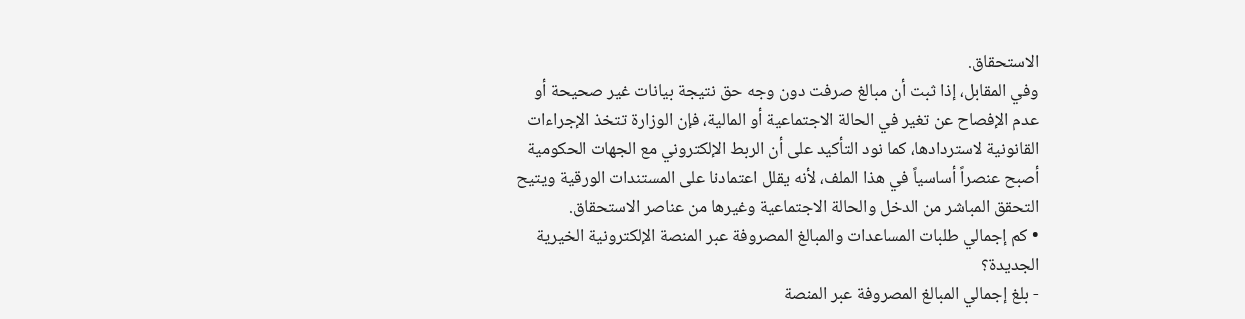الاستحقاق.
وفي المقابل، إذا ثبت أن مبالغ صرفت دون وجه حق نتيجة بيانات غير صحيحة أو عدم الإفصاح عن تغير في الحالة الاجتماعية أو المالية، فإن الوزارة تتخذ الإجراءات القانونية لاستردادها، كما نود التأكيد على أن الربط الإلكتروني مع الجهات الحكومية أصبح عنصراً أساسياً في هذا الملف، لأنه يقلل اعتمادنا على المستندات الورقية ويتيح التحقق المباشر من الدخل والحالة الاجتماعية وغيرها من عناصر الاستحقاق.
• كم إجمالي طلبات المساعدات والمبالغ المصروفة عبر المنصة الإلكترونية الخيرية الجديدة؟
- بلغ إجمالي المبالغ المصروفة عبر المنصة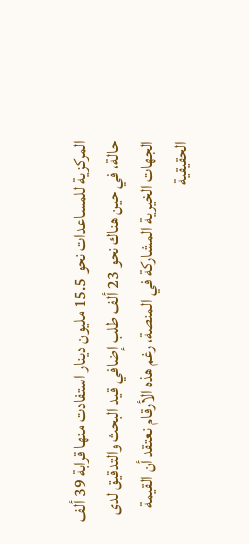المركزية للمساعدات نحو 15.5 مليون دينار استفادت منها قرابة 39 ألف حالة، في حين هناك نحو 23 ألف طلب إضافي قيد البحث والتدقيق لدى الجهات الخيرية المشاركة في المنصة، رغم هذه الأرقام نعتقد أن القيمة الحقيقية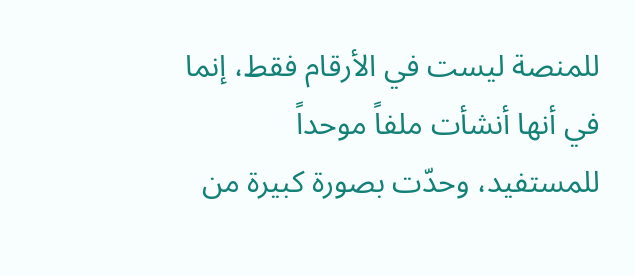للمنصة ليست في الأرقام فقط، إنما في أنها أنشأت ملفاً موحداً للمستفيد، وحدّت بصورة كبيرة من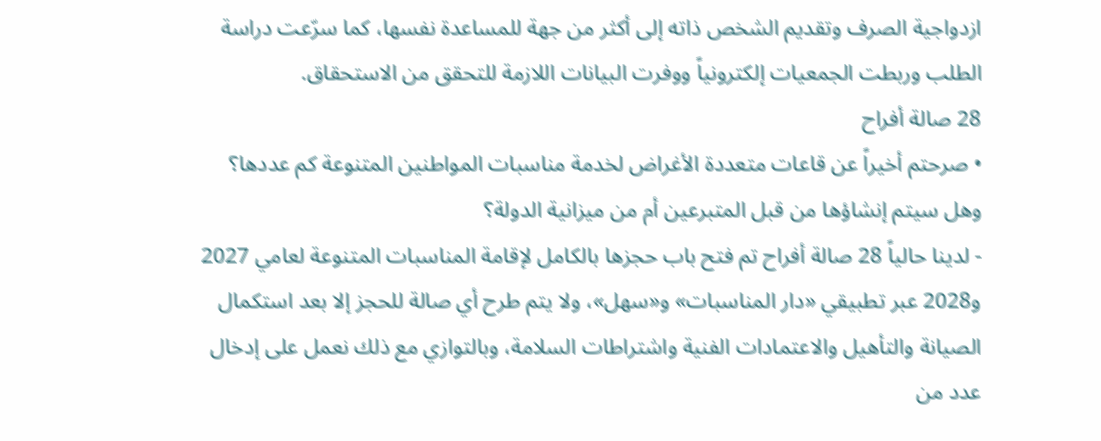ازدواجية الصرف وتقديم الشخص ذاته إلى أكثر من جهة للمساعدة نفسها، كما سرّعت دراسة الطلب وربطت الجمعيات إلكترونياً ووفرت البيانات اللازمة للتحقق من الاستحقاق.
28 صالة أفراح
• صرحتم أخيراً عن قاعات متعددة الأغراض لخدمة مناسبات المواطنين المتنوعة كم عددها؟ وهل سيتم إنشاؤها من قبل المتبرعين أم من ميزانية الدولة؟
- لدينا حالياً 28 صالة أفراح تم فتح باب حجزها بالكامل لإقامة المناسبات المتنوعة لعامي 2027 و2028 عبر تطبيقي «دار المناسبات» و«سهل»، ولا يتم طرح أي صالة للحجز إلا بعد استكمال الصيانة والتأهيل والاعتمادات الفنية واشتراطات السلامة، وبالتوازي مع ذلك نعمل على إدخال عدد من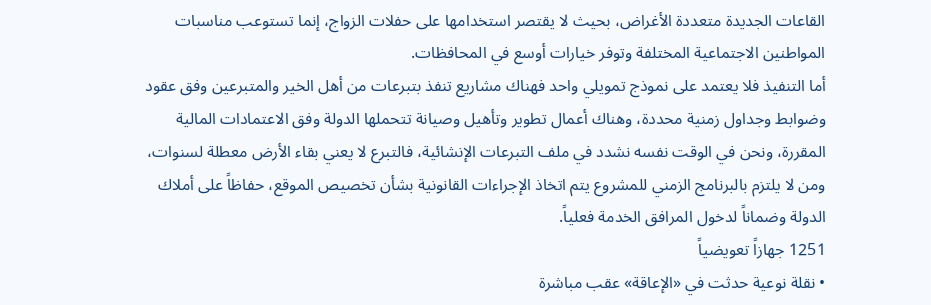القاعات الجديدة متعددة الأغراض، بحيث لا يقتصر استخدامها على حفلات الزواج، إنما تستوعب مناسبات المواطنين الاجتماعية المختلفة وتوفر خيارات أوسع في المحافظات.
أما التنفيذ فلا يعتمد على نموذج تمويلي واحد فهناك مشاريع تنفذ بتبرعات من أهل الخير والمتبرعين وفق عقود وضوابط وجداول زمنية محددة، وهناك أعمال تطوير وتأهيل وصيانة تتحملها الدولة وفق الاعتمادات المالية المقررة، ونحن في الوقت نفسه نشدد في ملف التبرعات الإنشائية، فالتبرع لا يعني بقاء الأرض معطلة لسنوات، ومن لا يلتزم بالبرنامج الزمني للمشروع يتم اتخاذ الإجراءات القانونية بشأن تخصيص الموقع، حفاظاً على أملاك الدولة وضماناً لدخول المرافق الخدمة فعلياً.
1251 جهازاً تعويضياً
• نقلة نوعية حدثت في «الإعاقة» عقب مباشرة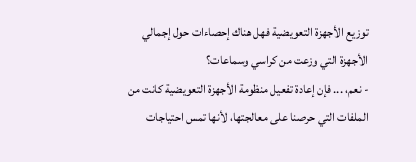توزيع الأجهزة التعويضية فهل هناك إحصاءات حول إجمالي الأجهزة التي وزعت من كراسي وسماعات؟
- نعم، ... فإن إعادة تفعيل منظومة الأجهزة التعويضية كانت من الملفات التي حرصنا على معالجتها، لأنها تمس احتياجات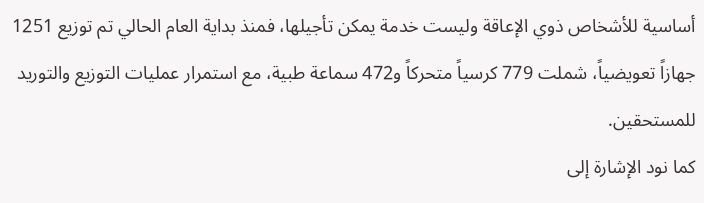أساسية للأشخاص ذوي الإعاقة وليست خدمة يمكن تأجيلها، فمنذ بداية العام الحالي تم توزيع 1251 جهازاً تعويضياً، شملت 779 كرسياً متحركاً و472 سماعة طبية، مع استمرار عمليات التوزيع والتوريد للمستحقين.
كما نود الإشارة إلى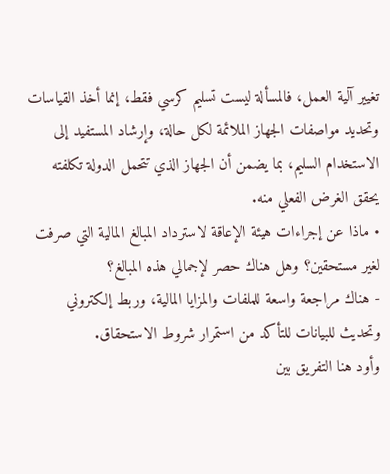تغيير آلية العمل، فالمسألة ليست تسليم كرسي فقط، إنما أخذ القياسات وتحديد مواصفات الجهاز الملائمة لكل حالة، وإرشاد المستفيد إلى الاستخدام السليم، بما يضمن أن الجهاز الذي تتحمل الدولة تكلفته يحقق الغرض الفعلي منه.
• ماذا عن إجراءات هيئة الإعاقة لاسترداد المبالغ المالية التي صرفت لغير مستحقين؟ وهل هناك حصر لإجمالي هذه المبالغ؟
- هناك مراجعة واسعة للملفات والمزايا المالية، وربط إلكتروني وتحديث للبيانات للتأكد من استمرار شروط الاستحقاق.
وأود هنا التفريق بين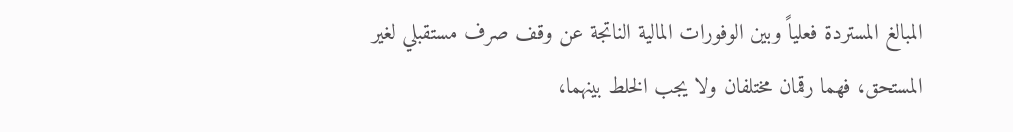المبالغ المستردة فعلياً وبين الوفورات المالية الناتجة عن وقف صرف مستقبلي لغير المستحق، فهما رقمان مختلفان ولا يجب الخلط بينهما،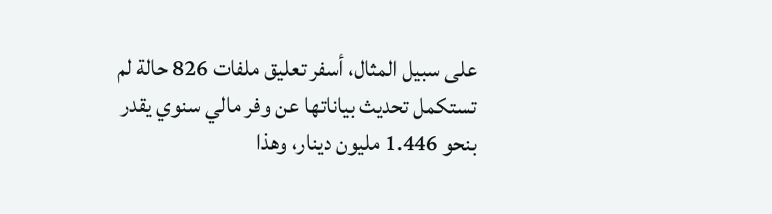على سبيل المثال، أسفر تعليق ملفات 826 حالة لم تستكمل تحديث بياناتها عن وفر مالي سنوي يقدر بنحو 1.446 مليون دينار، وهذا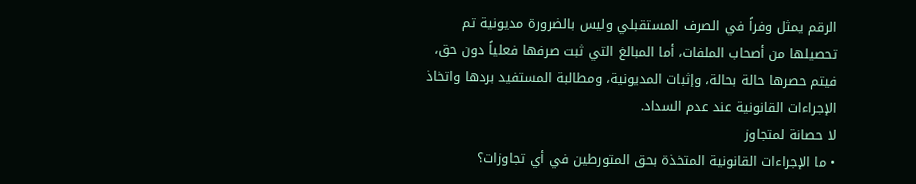الرقم يمثل وفراً في الصرف المستقبلي وليس بالضرورة مديونية تم تحصيلها من أصحاب الملفات، أما المبالغ التي ثبت صرفها فعلياً دون حق، فيتم حصرها حالة بحالة، وإثبات المديونية، ومطالبة المستفيد بردها واتخاذ الإجراءات القانونية عند عدم السداد.
لا حصانة لمتجاوز
• ما الإجراءات القانونية المتخذة بحق المتورطين في أي تجاوزات؟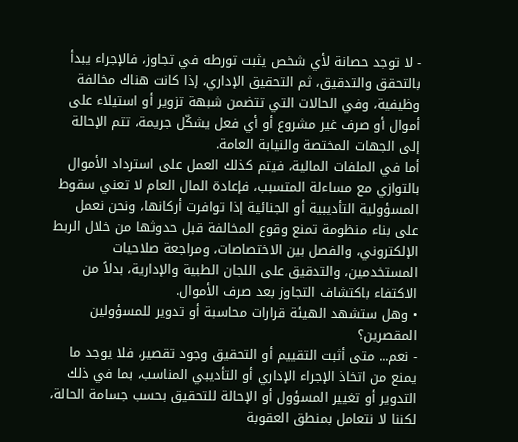- لا توجد حصانة لأي شخص يثبت تورطه في تجاوز، فالإجراء يبدأ بالتحقق والتدقيق، ثم التحقيق الإداري، إذا كانت هناك مخالفة وظيفية، وفي الحالات التي تتضمن شبهة تزوير أو استيلاء على أموال أو صرف غير مشروع أو أي فعل يشكّل جريمة، تتم الإحالة إلى الجهات المختصة والنيابة العامة.
أما في الملفات المالية، فيتم كذلك العمل على استرداد الأموال بالتوازي مع مساءلة المتسبب، فإعادة المال العام لا تعني سقوط المسؤولية التأديبية أو الجنائية إذا توافرت أركانها، ونحن نعمل على بناء منظومة تمنع وقوع المخالفة قبل حدوثها من خلال الربط الإلكتروني، والفصل بين الاختصاصات، ومراجعة صلاحيات المستخدمين، والتدقيق على اللجان الطبية والإدارية، بدلاً من الاكتفاء باكتشاف التجاوز بعد صرف الأموال.
• وهل ستشهد الهيئة قرارات محاسبة أو تدوير للمسؤولين المقصرين؟
- نعم... متى أثبت التقييم أو التحقيق وجود تقصير، فلا يوجد ما يمنع من اتخاذ الإجراء الإداري أو التأديبي المناسب، بما في ذلك التدوير أو تغيير المسؤول أو الإحالة للتحقيق بحسب جسامة الحالة، لكننا لا نتعامل بمنطق العقوبة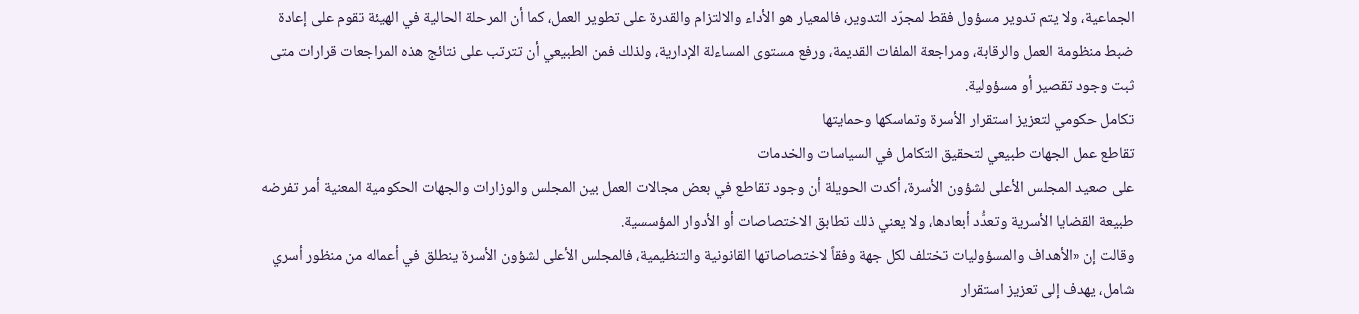الجماعية، ولا يتم تدوير مسؤول فقط لمجرّد التدوير، فالمعيار هو الأداء والالتزام والقدرة على تطوير العمل، كما أن المرحلة الحالية في الهيئة تقوم على إعادة ضبط منظومة العمل والرقابة، ومراجعة الملفات القديمة، ورفع مستوى المساءلة الإدارية، ولذلك فمن الطبيعي أن تترتب على نتائج هذه المراجعات قرارات متى ثبت وجود تقصير أو مسؤولية.
تكامل حكومي لتعزيز استقرار الأسرة وتماسكها وحمايتها
تقاطع عمل الجهات طبيعي لتحقيق التكامل في السياسات والخدمات
على صعيد المجلس الأعلى لشؤون الأسرة، أكدت الحويلة أن وجود تقاطع في بعض مجالات العمل بين المجلس والوزارات والجهات الحكومية المعنية أمر تفرضه طبيعة القضايا الأسرية وتعدُّد أبعادها، ولا يعني ذلك تطابق الاختصاصات أو الأدوار المؤسسية.
وقالت إن «الأهداف والمسؤوليات تختلف لكل جهة وفقاً لاختصاصاتها القانونية والتنظيمية، فالمجلس الأعلى لشؤون الأسرة ينطلق في أعماله من منظور أسري شامل، يهدف إلى تعزيز استقرار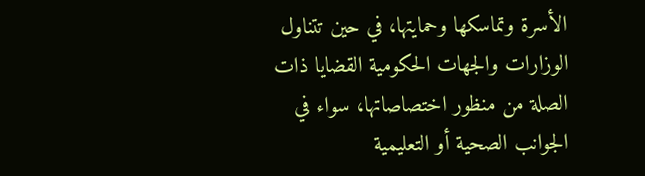الأسرة وتماسكها وحمايتها، في حين تتناول الوزارات والجهات الحكومية القضايا ذات الصلة من منظور اختصاصاتها، سواء في الجوانب الصحية أو التعليمية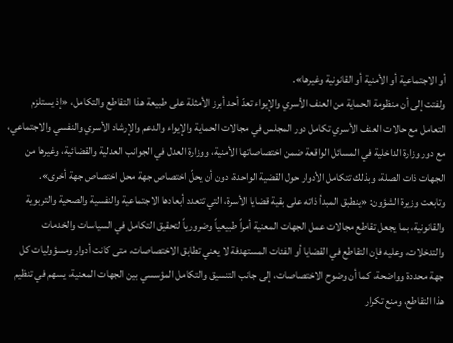أو الاجتماعية أو الأمنية أو القانونية وغيرها».
ولفتت إلى أن منظومة الحماية من العنف الأسري والإيواء تعدّ أحد أبرز الأمثلة على طبيعة هذا التقاطع والتكامل، «إذ يستلزم التعامل مع حالات العنف الأسري تكامل دور المجلس في مجالات الحماية والإيواء والدعم والإرشاد الأسري والنفسي والاجتماعي، مع دور وزارة الداخلية في المسائل الواقعة ضمن اختصاصاتها الأمنية، ووزارة العدل في الجوانب العدلية والقضائية، وغيرها من الجهات ذات الصلة، وبذلك تتكامل الأدوار حول القضية الواحدة، دون أن يحلّ اختصاص جهة محل اختصاص جهة أخرى».
وتابعت وزيرة الشؤون: «ينطبق المبدأ ذاته على بقية قضايا الأسرة، التي تتعدد أبعادها الاجتماعية والنفسية والصحية والتربوية والقانونية، بما يجعل تقاطع مجالات عمل الجهات المعنية أمراً طبيعياً وضرورياً لتحقيق التكامل في السياسات والخدمات والتدخلات، وعليه فإن التقاطع في القضايا أو الفئات المستهدفة لا يعني تطابق الاختصاصات، متى كانت أدوار ومسؤوليات كل جهة محددة وواضحة، كما أن وضوح الاختصاصات، إلى جانب التنسيق والتكامل المؤسسي بين الجهات المعنية، يسهم في تنظيم هذا التقاطع، ومنع تكرار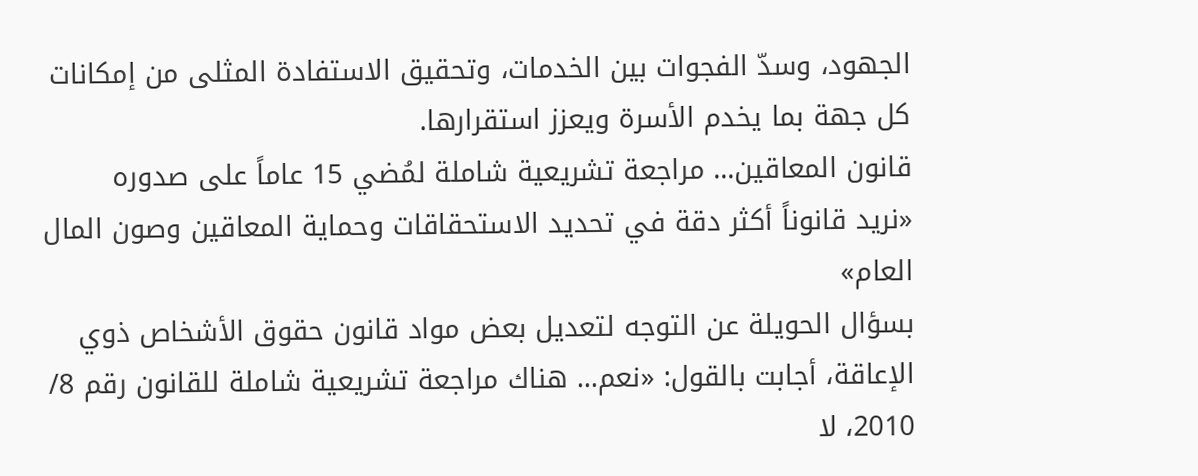الجهود، وسدّ الفجوات بين الخدمات، وتحقيق الاستفادة المثلى من إمكانات كل جهة بما يخدم الأسرة ويعزز استقرارها.
قانون المعاقين... مراجعة تشريعية شاملة لمُضي 15 عاماً على صدوره
«نريد قانوناً أكثر دقة في تحديد الاستحقاقات وحماية المعاقين وصون المال العام»
بسؤال الحويلة عن التوجه لتعديل بعض مواد قانون حقوق الأشخاص ذوي الإعاقة، أجابت بالقول: «نعم... هناك مراجعة تشريعية شاملة للقانون رقم 8/ 2010، لا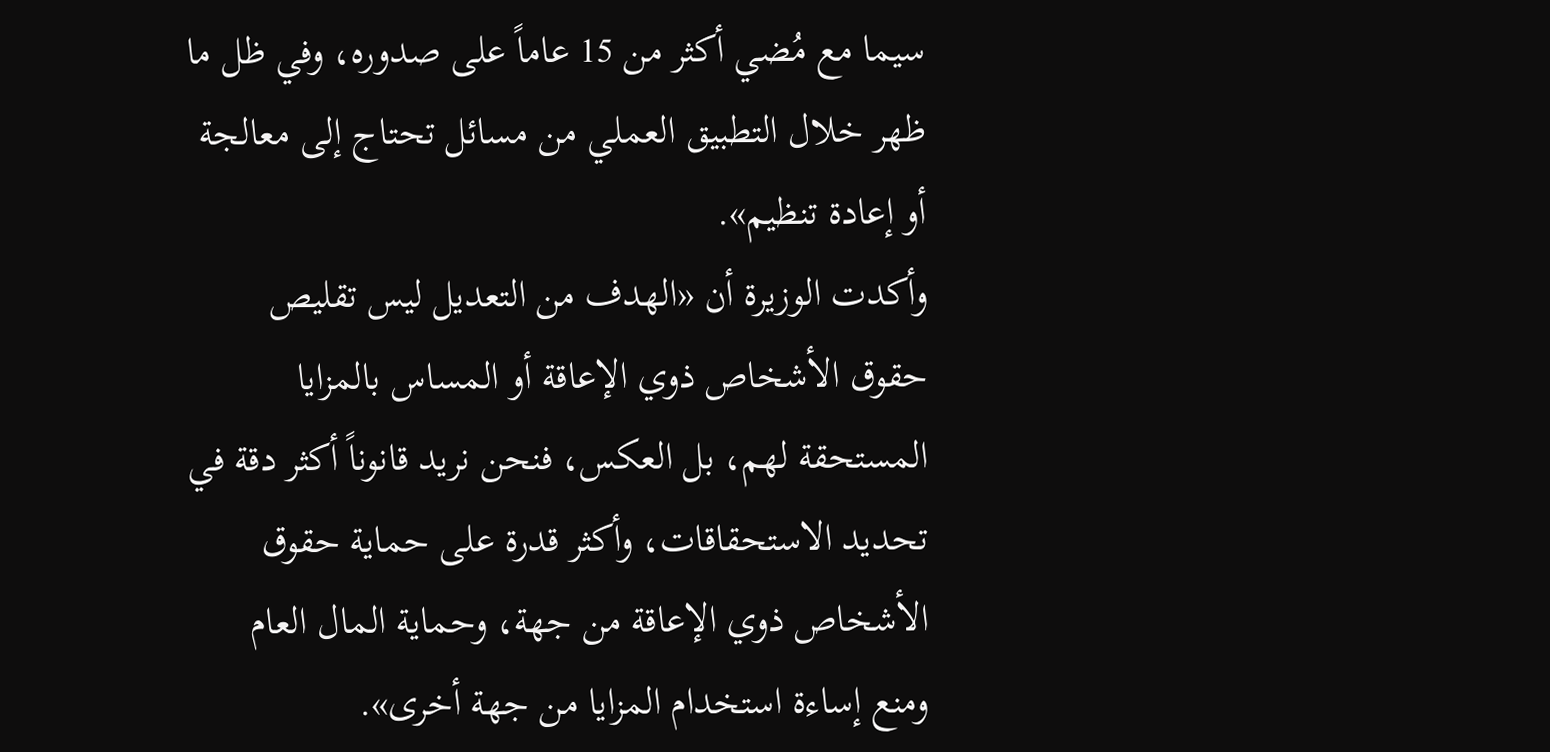سيما مع مُضي أكثر من 15 عاماً على صدوره، وفي ظل ما ظهر خلال التطبيق العملي من مسائل تحتاج إلى معالجة أو إعادة تنظيم».
وأكدت الوزيرة أن «الهدف من التعديل ليس تقليص حقوق الأشخاص ذوي الإعاقة أو المساس بالمزايا المستحقة لهم، بل العكس، فنحن نريد قانوناً أكثر دقة في تحديد الاستحقاقات، وأكثر قدرة على حماية حقوق الأشخاص ذوي الإعاقة من جهة، وحماية المال العام ومنع إساءة استخدام المزايا من جهة أخرى».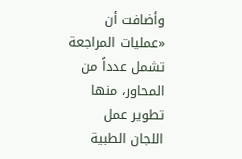وأضافت أن «عمليات المراجعة تشمل عدداً من المحاور، منها تطوير عمل اللجان الطبية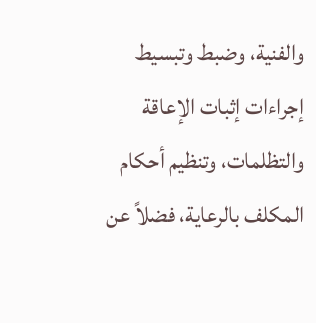والفنية، وضبط وتبسيط إجراءات إثبات الإعاقة والتظلمات، وتنظيم أحكام المكلف بالرعاية، فضلاً عن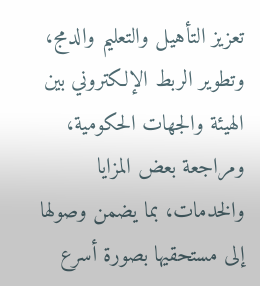تعزيز التأهيل والتعليم والدمج، وتطوير الربط الإلكتروني بين الهيئة والجهات الحكومية، ومراجعة بعض المزايا والخدمات، بما يضمن وصولها إلى مستحقيها بصورة أسرع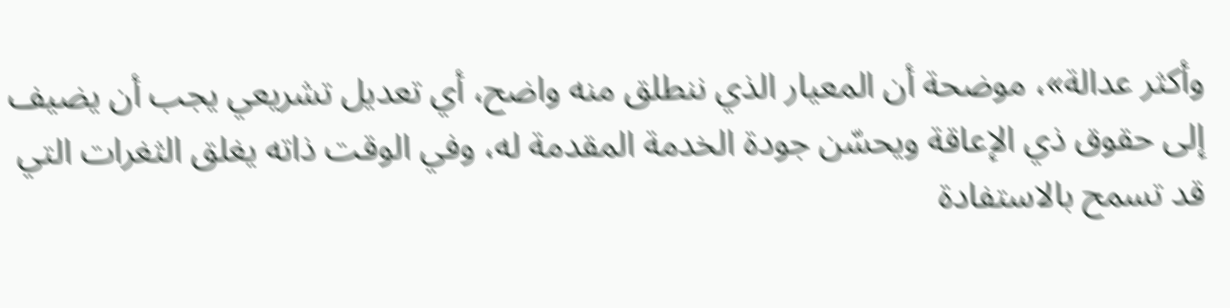وأكثر عدالة»، موضحة أن المعيار الذي ننطلق منه واضح، أي تعديل تشريعي يجب أن يضيف إلى حقوق ذي الإعاقة ويحسّن جودة الخدمة المقدمة له، وفي الوقت ذاته يغلق الثغرات التي قد تسمح بالاستفادة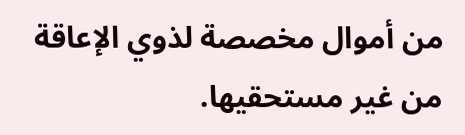من أموال مخصصة لذوي الإعاقة من غير مستحقيها.